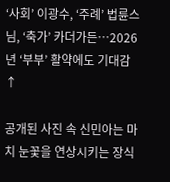‘사회’ 이광수, ‘주례’ 법륜스님, ‘축가’ 카더가든…2026년 ‘부부’ 활약에도 기대감 ↑

공개된 사진 속 신민아는 마치 눈꽃을 연상시키는 장식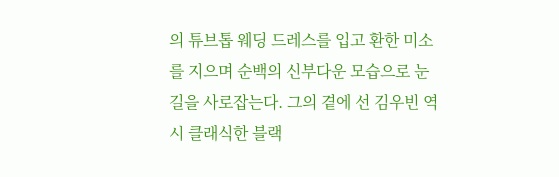의 튜브톱 웨딩 드레스를 입고 환한 미소를 지으며 순백의 신부다운 모습으로 눈길을 사로잡는다. 그의 곁에 선 김우빈 역시 클래식한 블랙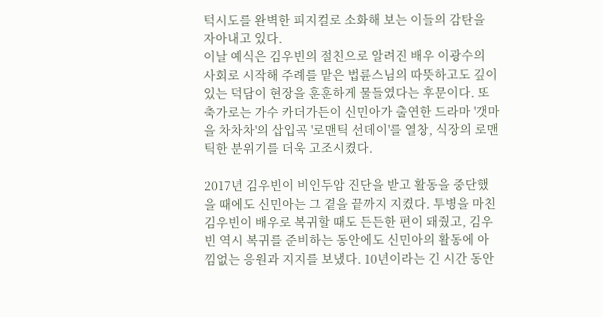턱시도를 완벽한 피지컬로 소화해 보는 이들의 감탄을 자아내고 있다.
이날 예식은 김우빈의 절친으로 알려진 배우 이광수의 사회로 시작해 주례를 맡은 법륜스님의 따뜻하고도 깊이 있는 덕담이 현장을 훈훈하게 물들였다는 후문이다. 또 축가로는 가수 카더가든이 신민아가 출연한 드라마 '갯마을 차차차'의 삽입곡 '로맨틱 선데이'를 열창, 식장의 로맨틱한 분위기를 더욱 고조시켰다.

2017년 김우빈이 비인두암 진단을 받고 활동을 중단했을 때에도 신민아는 그 곁을 끝까지 지켰다. 투병을 마친 김우빈이 배우로 복귀할 때도 든든한 편이 돼줬고, 김우빈 역시 복귀를 준비하는 동안에도 신민아의 활동에 아낌없는 응원과 지지를 보냈다. 10년이라는 긴 시간 동안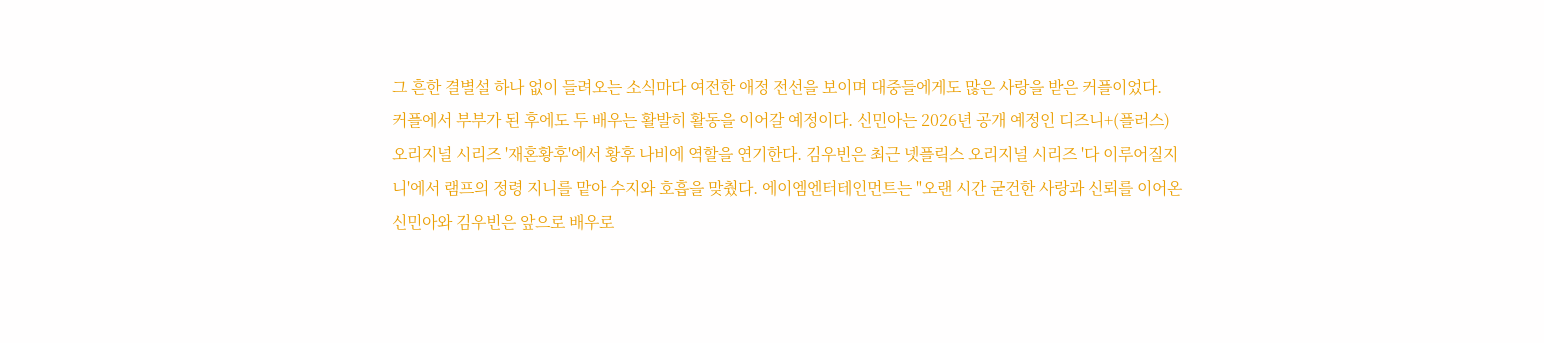그 흔한 결별설 하나 없이 들려오는 소식마다 여전한 애정 전선을 보이며 대중들에게도 많은 사랑을 받은 커플이었다.
커플에서 부부가 된 후에도 두 배우는 활발히 활동을 이어갈 예정이다. 신민아는 2026년 공개 예정인 디즈니+(플러스) 오리지널 시리즈 '재혼황후'에서 황후 나비에 역할을 연기한다. 김우빈은 최근 넷플릭스 오리지널 시리즈 '다 이루어질지니'에서 램프의 정령 지니를 맡아 수지와 호흡을 맞췄다. 에이엠엔터테인먼트는 "오랜 시간 굳건한 사랑과 신뢰를 이어온 신민아와 김우빈은 앞으로 배우로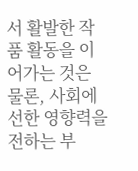서 활발한 작품 활동을 이어가는 것은 물론, 사회에 선한 영향력을 전하는 부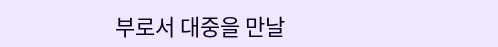부로서 대중을 만날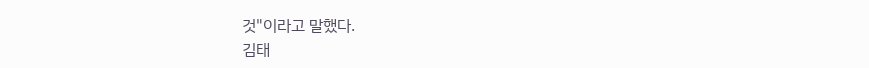것"이라고 말했다.
김태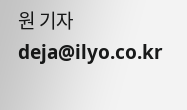원 기자 deja@ilyo.co.kr